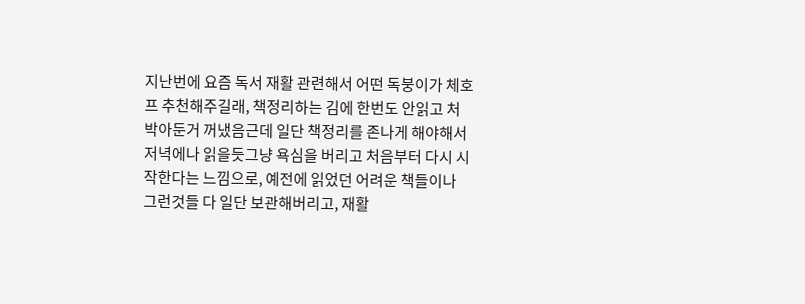지난번에 요즘 독서 재활 관련해서 어떤 독붕이가 체호프 추천해주길래, 책정리하는 김에 한번도 안읽고 처박아둔거 꺼냈음근데 일단 책정리를 존나게 해야해서 저녁에나 읽을듯그냥 욕심을 버리고 처음부터 다시 시작한다는 느낌으로, 예전에 읽었던 어려운 책들이나 그런것들 다 일단 보관해버리고, 재활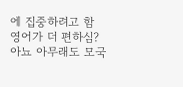에 집중하려고 함
영어가 더 편하심?
아뇨 아무래도 모국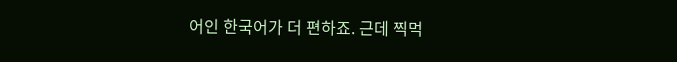어인 한국어가 더 편하죠. 근데 찍먹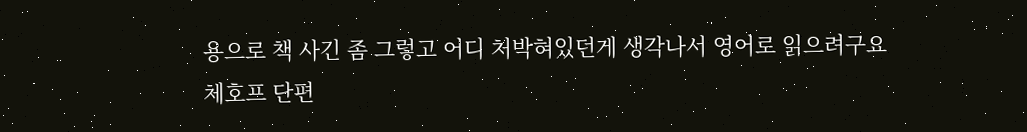용으로 책 사긴 좀 그렇고 어디 처박혀있던게 생각나서 영어로 읽으려구요
체호프 단편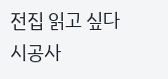전집 읽고 싶다
시공사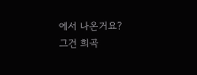에서 나온거요?
그건 희곡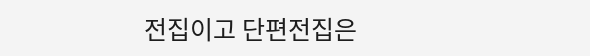전집이고 단편전집은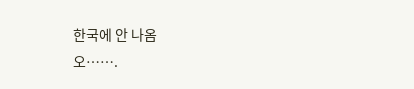한국에 안 나옴
오…….